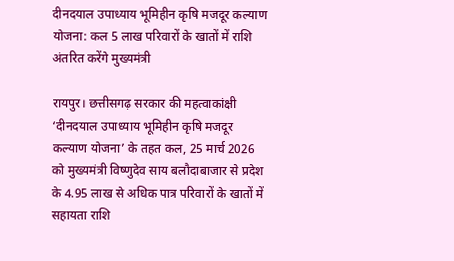दीनदयाल उपाध्याय भूमिहीन कृषि मजदूर कल्याण योजना: कल 5 लाख परिवारों के खातों में राशि अंतरित करेंगे मुख्यमंत्री

रायपुर। छत्तीसगढ़ सरकार की महत्वाकांक्षी ‘दीनदयाल उपाध्याय भूमिहीन कृषि मजदूर कल्याण योजना’ के तहत कल, 25 मार्च 2026 को मुख्यमंत्री विष्णुदेव साय बलौदाबाजार से प्रदेश के 4.95 लाख से अधिक पात्र परिवारों के खातों में सहायता राशि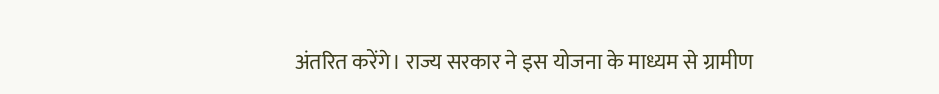अंतरित करेंगे। राज्य सरकार ने इस योजना के माध्यम से ग्रामीण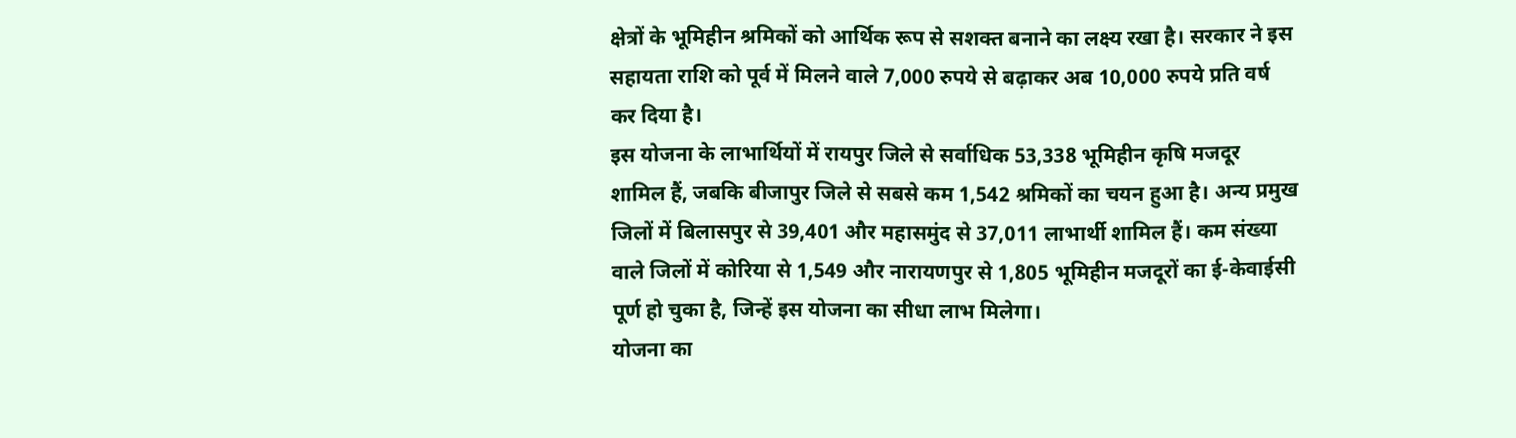क्षेत्रों के भूमिहीन श्रमिकों को आर्थिक रूप से सशक्त बनाने का लक्ष्य रखा है। सरकार ने इस सहायता राशि को पूर्व में मिलने वाले 7,000 रुपये से बढ़ाकर अब 10,000 रुपये प्रति वर्ष कर दिया है।
इस योजना के लाभार्थियों में रायपुर जिले से सर्वाधिक 53,338 भूमिहीन कृषि मजदूर शामिल हैं, जबकि बीजापुर जिले से सबसे कम 1,542 श्रमिकों का चयन हुआ है। अन्य प्रमुख जिलों में बिलासपुर से 39,401 और महासमुंद से 37,011 लाभार्थी शामिल हैं। कम संख्या वाले जिलों में कोरिया से 1,549 और नारायणपुर से 1,805 भूमिहीन मजदूरों का ई-केवाईसी पूर्ण हो चुका है, जिन्हें इस योजना का सीधा लाभ मिलेगा।
योजना का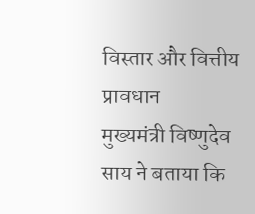विस्तार और वित्तीय प्रावधान
मुख्यमंत्री विष्णुदेव साय ने बताया कि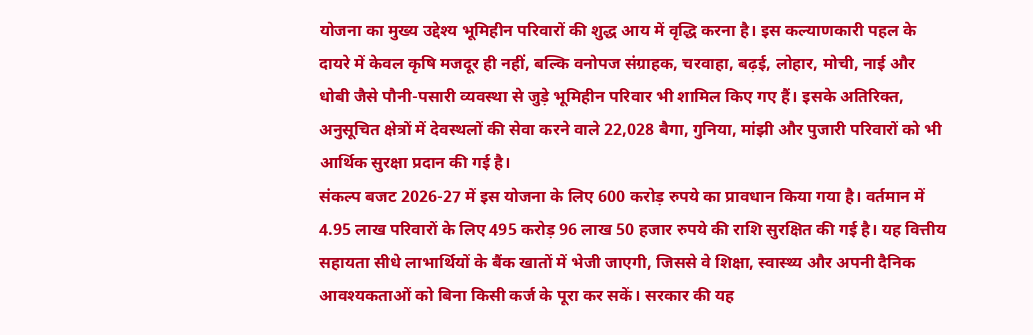योजना का मुख्य उद्देश्य भूमिहीन परिवारों की शुद्ध आय में वृद्धि करना है। इस कल्याणकारी पहल के दायरे में केवल कृषि मजदूर ही नहीं, बल्कि वनोपज संग्राहक, चरवाहा, बढ़ई, लोहार, मोची, नाई और धोबी जैसे पौनी-पसारी व्यवस्था से जुड़े भूमिहीन परिवार भी शामिल किए गए हैं। इसके अतिरिक्त, अनुसूचित क्षेत्रों में देवस्थलों की सेवा करने वाले 22,028 बैगा, गुनिया, मांझी और पुजारी परिवारों को भी आर्थिक सुरक्षा प्रदान की गई है।
संकल्प बजट 2026-27 में इस योजना के लिए 600 करोड़ रुपये का प्रावधान किया गया है। वर्तमान में 4.95 लाख परिवारों के लिए 495 करोड़ 96 लाख 50 हजार रुपये की राशि सुरक्षित की गई है। यह वित्तीय सहायता सीधे लाभार्थियों के बैंक खातों में भेजी जाएगी, जिससे वे शिक्षा, स्वास्थ्य और अपनी दैनिक आवश्यकताओं को बिना किसी कर्ज के पूरा कर सकें। सरकार की यह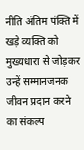नीति अंतिम पंक्ति में खड़े व्यक्ति को मुख्यधारा से जोड़कर उन्हें सम्मानजनक जीवन प्रदान करने का संकल्प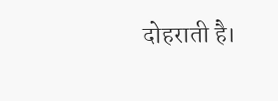दोहराती है।